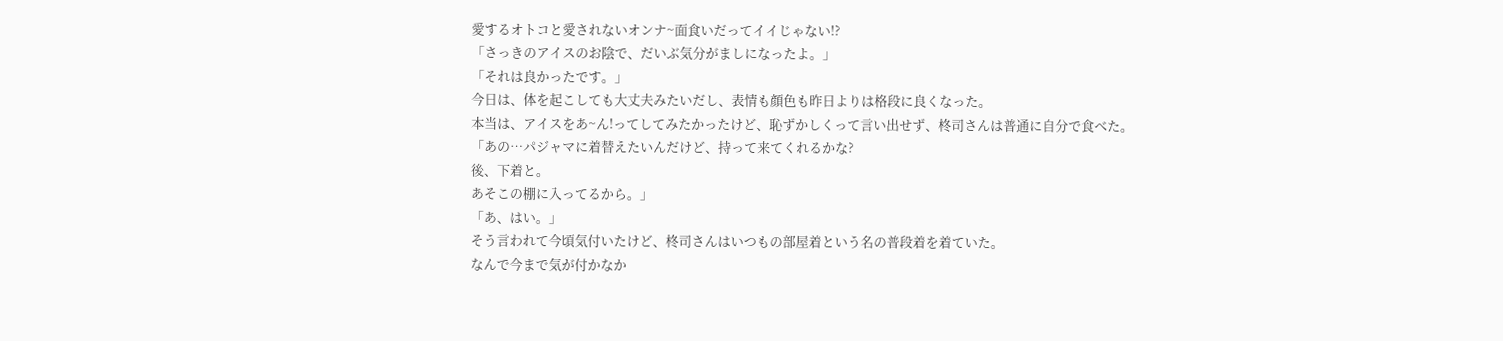愛するオトコと愛されないオンナ~面食いだってイイじゃない!?
「さっきのアイスのお陰で、だいぶ気分がましになったよ。」
「それは良かったです。」
今日は、体を起こしても大丈夫みたいだし、表情も顔色も昨日よりは格段に良くなった。
本当は、アイスをあ~ん!ってしてみたかったけど、恥ずかしくって言い出せず、柊司さんは普通に自分で食べた。
「あの…パジャマに着替えたいんだけど、持って来てくれるかな?
後、下着と。
あそこの棚に入ってるから。」
「あ、はい。」
そう言われて今頃気付いたけど、柊司さんはいつもの部屋着という名の普段着を着ていた。
なんで今まで気が付かなか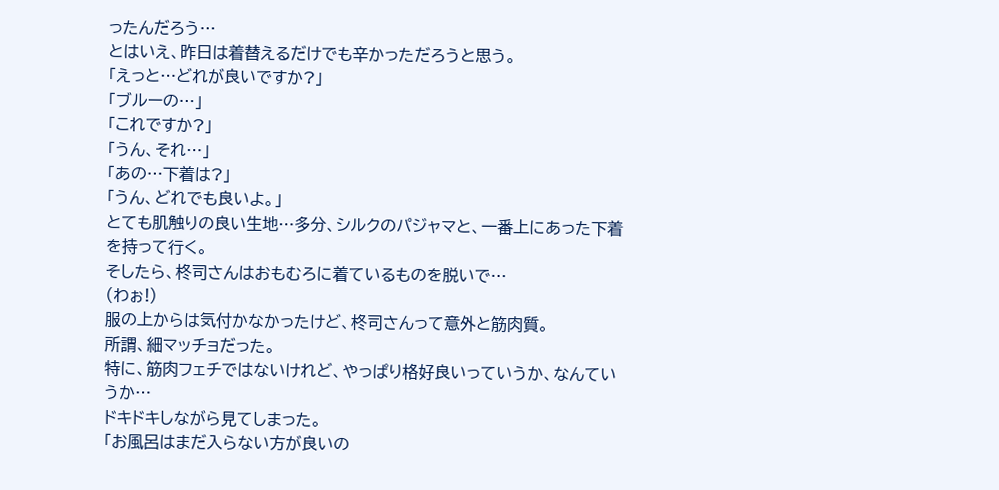ったんだろう…
とはいえ、昨日は着替えるだけでも辛かっただろうと思う。
「えっと…どれが良いですか?」
「ブルーの…」
「これですか?」
「うん、それ…」
「あの…下着は?」
「うん、どれでも良いよ。」
とても肌触りの良い生地…多分、シルクのパジャマと、一番上にあった下着を持って行く。
そしたら、柊司さんはおもむろに着ているものを脱いで…
(わぉ!)
服の上からは気付かなかったけど、柊司さんって意外と筋肉質。
所謂、細マッチョだった。
特に、筋肉フェチではないけれど、やっぱり格好良いっていうか、なんていうか…
ドキドキしながら見てしまった。
「お風呂はまだ入らない方が良いの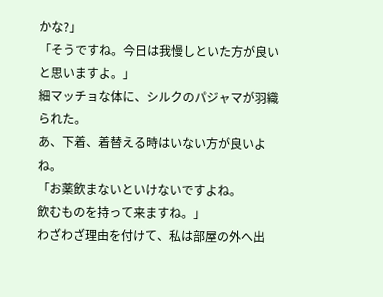かな?」
「そうですね。今日は我慢しといた方が良いと思いますよ。」
細マッチョな体に、シルクのパジャマが羽織られた。
あ、下着、着替える時はいない方が良いよね。
「お薬飲まないといけないですよね。
飲むものを持って来ますね。」
わざわざ理由を付けて、私は部屋の外へ出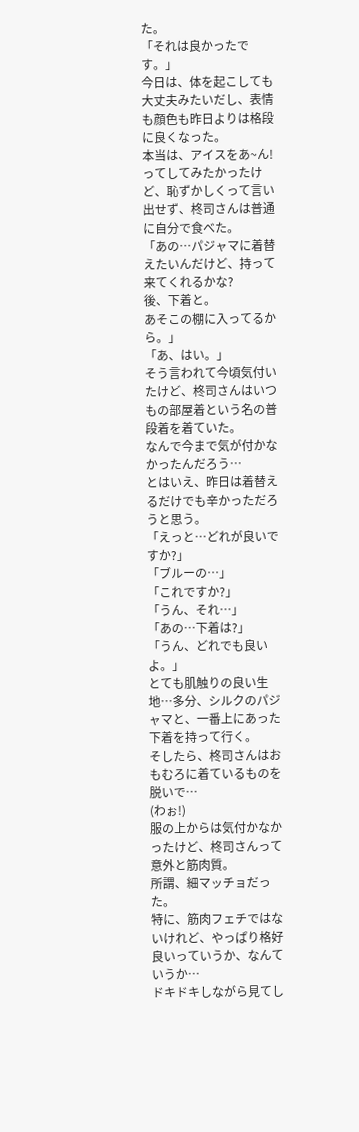た。
「それは良かったです。」
今日は、体を起こしても大丈夫みたいだし、表情も顔色も昨日よりは格段に良くなった。
本当は、アイスをあ~ん!ってしてみたかったけど、恥ずかしくって言い出せず、柊司さんは普通に自分で食べた。
「あの…パジャマに着替えたいんだけど、持って来てくれるかな?
後、下着と。
あそこの棚に入ってるから。」
「あ、はい。」
そう言われて今頃気付いたけど、柊司さんはいつもの部屋着という名の普段着を着ていた。
なんで今まで気が付かなかったんだろう…
とはいえ、昨日は着替えるだけでも辛かっただろうと思う。
「えっと…どれが良いですか?」
「ブルーの…」
「これですか?」
「うん、それ…」
「あの…下着は?」
「うん、どれでも良いよ。」
とても肌触りの良い生地…多分、シルクのパジャマと、一番上にあった下着を持って行く。
そしたら、柊司さんはおもむろに着ているものを脱いで…
(わぉ!)
服の上からは気付かなかったけど、柊司さんって意外と筋肉質。
所謂、細マッチョだった。
特に、筋肉フェチではないけれど、やっぱり格好良いっていうか、なんていうか…
ドキドキしながら見てし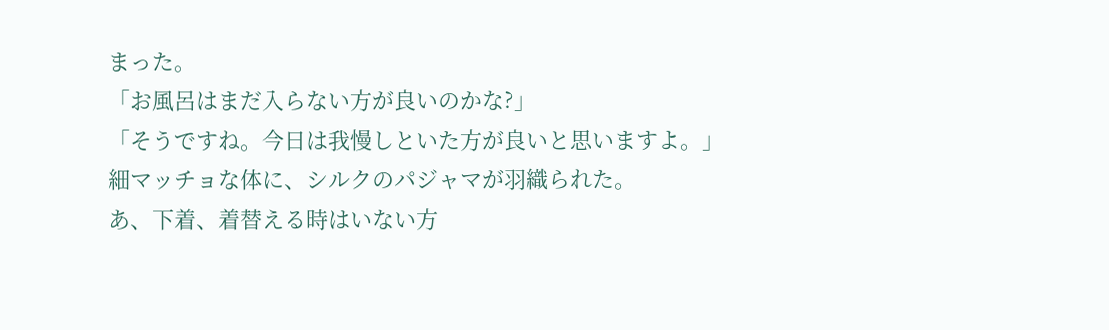まった。
「お風呂はまだ入らない方が良いのかな?」
「そうですね。今日は我慢しといた方が良いと思いますよ。」
細マッチョな体に、シルクのパジャマが羽織られた。
あ、下着、着替える時はいない方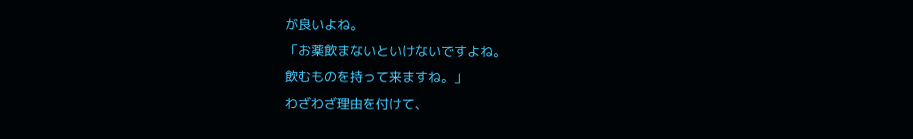が良いよね。
「お薬飲まないといけないですよね。
飲むものを持って来ますね。」
わざわざ理由を付けて、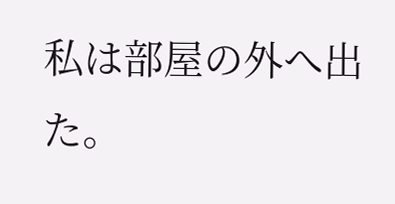私は部屋の外へ出た。